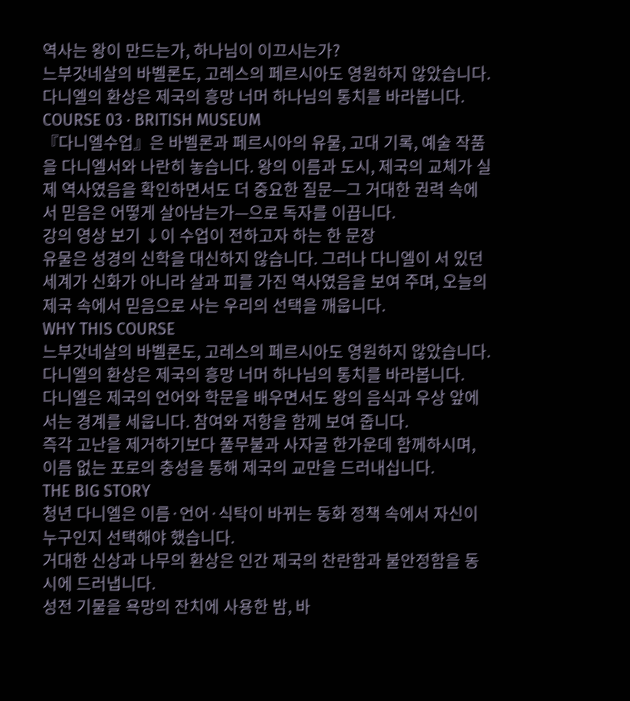역사는 왕이 만드는가, 하나님이 이끄시는가?
느부갓네살의 바벨론도, 고레스의 페르시아도 영원하지 않았습니다. 다니엘의 환상은 제국의 흥망 너머 하나님의 통치를 바라봅니다.
COURSE 03 · BRITISH MUSEUM
『다니엘수업』은 바벨론과 페르시아의 유물, 고대 기록, 예술 작품을 다니엘서와 나란히 놓습니다. 왕의 이름과 도시, 제국의 교체가 실제 역사였음을 확인하면서도 더 중요한 질문—그 거대한 권력 속에서 믿음은 어떻게 살아남는가—으로 독자를 이끕니다.
강의 영상 보기 ↓이 수업이 전하고자 하는 한 문장
유물은 성경의 신학을 대신하지 않습니다. 그러나 다니엘이 서 있던 세계가 신화가 아니라 살과 피를 가진 역사였음을 보여 주며, 오늘의 제국 속에서 믿음으로 사는 우리의 선택을 깨웁니다.
WHY THIS COURSE
느부갓네살의 바벨론도, 고레스의 페르시아도 영원하지 않았습니다. 다니엘의 환상은 제국의 흥망 너머 하나님의 통치를 바라봅니다.
다니엘은 제국의 언어와 학문을 배우면서도 왕의 음식과 우상 앞에서는 경계를 세웁니다. 참여와 저항을 함께 보여 줍니다.
즉각 고난을 제거하기보다 풀무불과 사자굴 한가운데 함께하시며, 이름 없는 포로의 충성을 통해 제국의 교만을 드러내십니다.
THE BIG STORY
청년 다니엘은 이름·언어·식탁이 바뀌는 동화 정책 속에서 자신이 누구인지 선택해야 했습니다.
거대한 신상과 나무의 환상은 인간 제국의 찬란함과 불안정함을 동시에 드러냅니다.
성전 기물을 욕망의 잔치에 사용한 밤, 바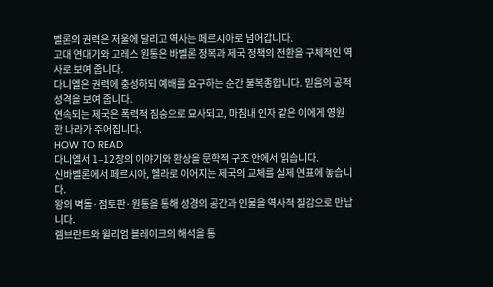벨론의 권력은 저울에 달리고 역사는 페르시아로 넘어갑니다.
고대 연대기와 고레스 원통은 바벨론 정복과 제국 정책의 전환을 구체적인 역사로 보여 줍니다.
다니엘은 권력에 충성하되 예배를 요구하는 순간 불복종합니다. 믿음의 공적 성격을 보여 줍니다.
연속되는 제국은 폭력적 짐승으로 묘사되고, 마침내 인자 같은 이에게 영원한 나라가 주어집니다.
HOW TO READ
다니엘서 1–12장의 이야기와 환상을 문학적 구조 안에서 읽습니다.
신바벨론에서 페르시아, 헬라로 이어지는 제국의 교체를 실제 연표에 놓습니다.
왕의 벽돌·점토판·원통을 통해 성경의 공간과 인물을 역사적 질감으로 만납니다.
렘브란트와 윌리엄 블레이크의 해석을 통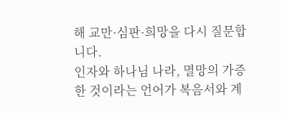해 교만·심판·희망을 다시 질문합니다.
인자와 하나님 나라, 멸망의 가증한 것이라는 언어가 복음서와 계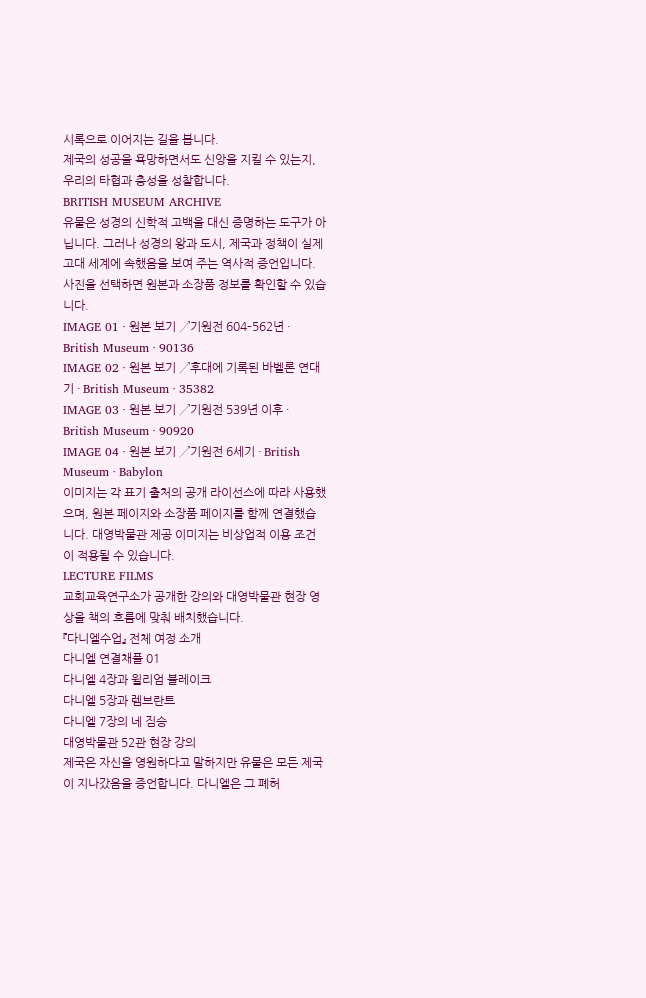시록으로 이어지는 길을 봅니다.
제국의 성공을 욕망하면서도 신앙을 지킬 수 있는지, 우리의 타협과 충성을 성찰합니다.
BRITISH MUSEUM ARCHIVE
유물은 성경의 신학적 고백을 대신 증명하는 도구가 아닙니다. 그러나 성경의 왕과 도시, 제국과 정책이 실제 고대 세계에 속했음을 보여 주는 역사적 증언입니다. 사진을 선택하면 원본과 소장품 정보를 확인할 수 있습니다.
IMAGE 01 · 원본 보기 ↗기원전 604–562년 · British Museum · 90136
IMAGE 02 · 원본 보기 ↗후대에 기록된 바벨론 연대기 · British Museum · 35382
IMAGE 03 · 원본 보기 ↗기원전 539년 이후 · British Museum · 90920
IMAGE 04 · 원본 보기 ↗기원전 6세기 · British Museum · Babylon
이미지는 각 표기 출처의 공개 라이선스에 따라 사용했으며, 원본 페이지와 소장품 페이지를 함께 연결했습니다. 대영박물관 제공 이미지는 비상업적 이용 조건이 적용될 수 있습니다.
LECTURE FILMS
교회교육연구소가 공개한 강의와 대영박물관 현장 영상을 책의 흐름에 맞춰 배치했습니다.
『다니엘수업』 전체 여정 소개
다니엘 연결채플 01
다니엘 4장과 윌리엄 블레이크
다니엘 5장과 렘브란트
다니엘 7장의 네 짐승
대영박물관 52관 현장 강의
제국은 자신을 영원하다고 말하지만 유물은 모든 제국이 지나갔음을 증언합니다. 다니엘은 그 폐허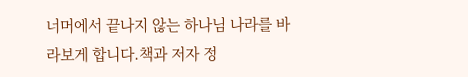너머에서 끝나지 않는 하나님 나라를 바라보게 합니다.책과 저자 정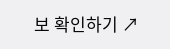보 확인하기 ↗